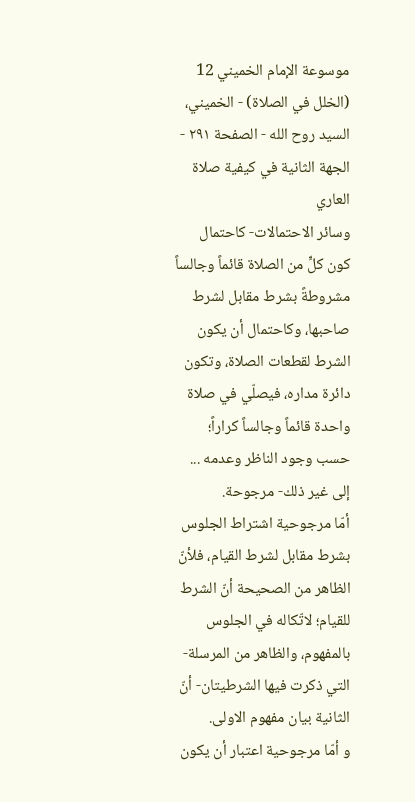موسوعة الإمام الخميني 12 (الخلل في الصلاة) - الخميني، السيد روح الله - الصفحة ٢٩١ - الجهة الثانية في كيفية صلاة العاري
وسائر الاحتمالات- كاحتمال كون كلٍّ من الصلاة قائماً وجالساً مشروطةً بشرط مقابل لشرط صاحبها، وكاحتمال أن يكون الشرط لقطعات الصلاة، وتكون دائرة مداره، فيصلّي في صلاة واحدة قائماً وجالساً كراراً؛ حسب وجود الناظر وعدمه ... إلى غير ذلك- مرجوحة.
أمّا مرجوحية اشتراط الجلوس بشرط مقابل لشرط القيام، فلأنّ الظاهر من الصحيحة أنّ الشرط للقيام؛ لاتّكاله في الجلوس بالمفهوم، والظاهر من المرسلة- التي ذكرت فيها الشرطيتان- أنّ الثانية بيان مفهوم الاولى.
و أمّا مرجوحية اعتبار أن يكون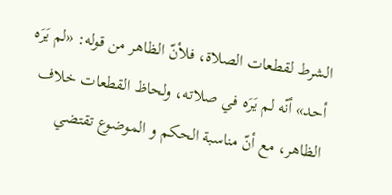الشرط لقطعات الصلاة، فلأنّ الظاهر من قوله: «لم يَرَه أحد» أنّه لم يَرَه في صلاته، ولحاظ القطعات خلاف الظاهر، مع أنّ مناسبة الحكم و الموضوع تقتضي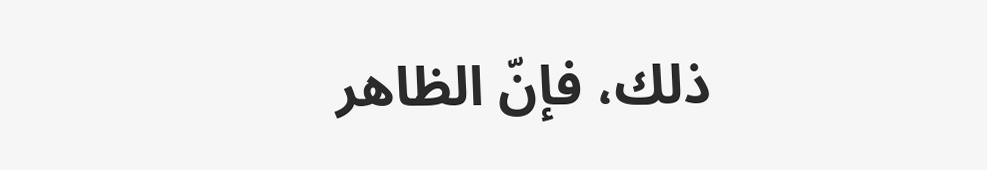ذلك، فإنّ الظاهر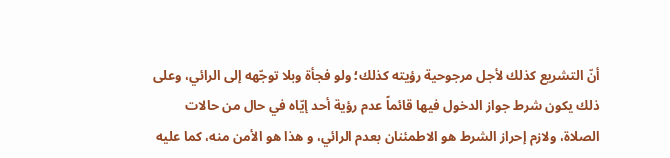أنّ التشريع كذلك لأجل مرجوحية رؤيته كذلك؛ ولو فجأة وبلا توجّهه إلى الرائي، وعلى ذلك يكون شرط جواز الدخول فيها قائماً عدم رؤية أحد إيّاه في حال من حالات الصلاة، ولازم إحراز الشرط هو الاطمئنان بعدم الرائي، و هذا هو الأمن منه، كما عليه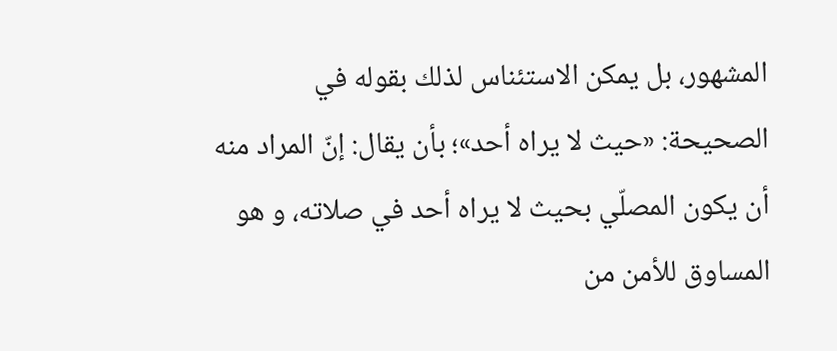المشهور، بل يمكن الاستئناس لذلك بقوله في الصحيحة: «حيث لا يراه أحد»؛ بأن يقال: إنّ المراد منه أن يكون المصلّي بحيث لا يراه أحد في صلاته، و هو المساوق للأمن من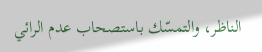الناظر، والتمسّك باستصحاب عدم الرائي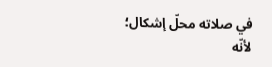في صلاته محلّ إشكال؛ لأنّه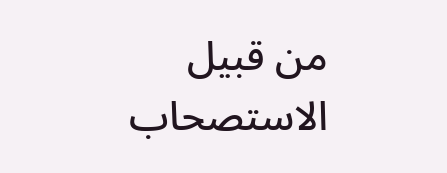من قبيل الاستصحاب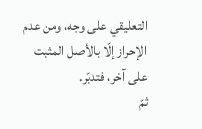التعليقي على وجه، ومن عدم الإحراز إلّا بالأصل المثبت على آخر، فتدبّر.
ثمّ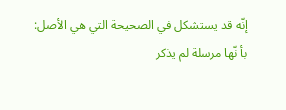إنّه قد يستشكل في الصحيحة التي هي الأصل: بأ نّها مرسلة لم يذكر